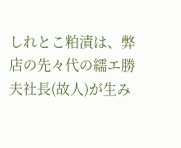しれとこ粕漬は、弊店の先々代の繻エ勝夫社長(故人)が生み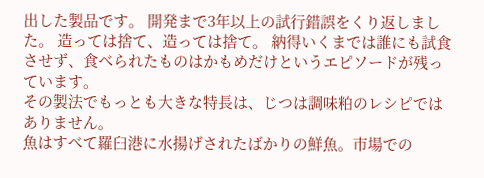出した製品です。 開発まで3年以上の試行錯誤をくり返しました。 造っては捨て、造っては捨て。 納得いくまでは誰にも試食させず、食べられたものはかもめだけというエピソードが残っています。
その製法でもっとも大きな特長は、じつは調味粕のレシピではありません。
魚はすべて羅臼港に水揚げされたばかりの鮮魚。市場での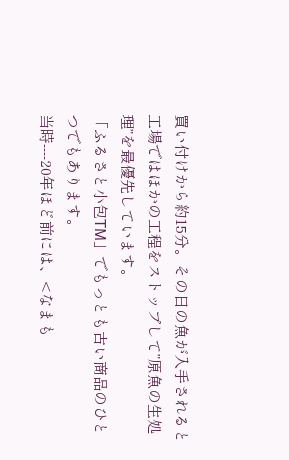買い付けから約15分。その日の魚が入手されると工場ではほかの工程をストップして”原魚の生処理”を最優先しています。
「ふるさと小包TM」でもっとも古い商品のひとつでもあります。
当時----20年ほど前には、<なまも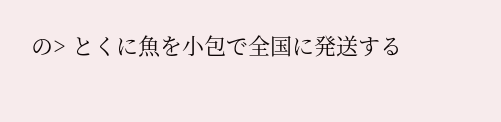の> とくに魚を小包で全国に発送する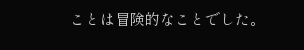ことは冒険的なことでした。